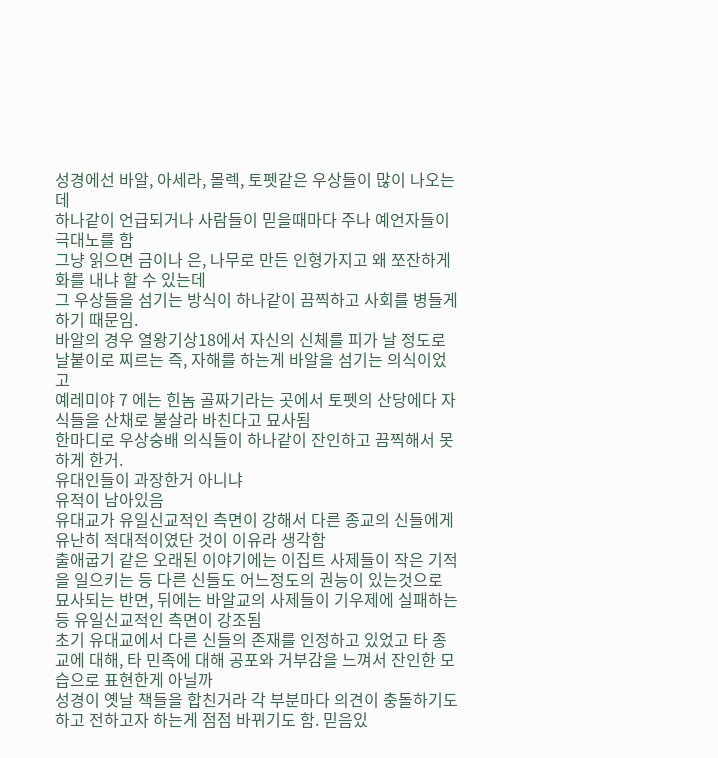성경에선 바알, 아세라, 몰렉, 토펫같은 우상들이 많이 나오는데
하나같이 언급되거나 사람들이 믿을때마다 주나 예언자들이 극대노를 함
그냥 읽으면 금이나 은, 나무로 만든 인형가지고 왜 쪼잔하게 화를 내냐 할 수 있는데
그 우상들을 섬기는 방식이 하나같이 끔찍하고 사회를 병들게 하기 때문임.
바알의 경우 열왕기상18에서 자신의 신체를 피가 날 정도로 날붙이로 찌르는 즉, 자해를 하는게 바알을 섬기는 의식이었고
예레미야 7 에는 힌놈 골짜기라는 곳에서 토펫의 산당에다 자식들을 산채로 불살라 바친다고 묘사됨
한마디로 우상숭배 의식들이 하나같이 잔인하고 끔찍해서 못하게 한거.
유대인들이 과장한거 아니냐
유적이 남아있음
유대교가 유일신교적인 측면이 강해서 다른 종교의 신들에게 유난히 적대적이였단 것이 이유라 생각함
출애굽기 같은 오래된 이야기에는 이집트 사제들이 작은 기적을 일으키는 등 다른 신들도 어느정도의 권능이 있는것으로 묘사되는 반면, 뒤에는 바알교의 사제들이 기우제에 실패하는 등 유일신교적인 측면이 강조됨
초기 유대교에서 다른 신들의 존재를 인정하고 있었고 타 종교에 대해, 타 민족에 대해 공포와 거부감을 느껴서 잔인한 모습으로 표현한게 아닐까
성경이 옛날 책들을 합친거라 각 부분마다 의견이 충돌하기도 하고 전하고자 하는게 점점 바뀌기도 함. 믿음있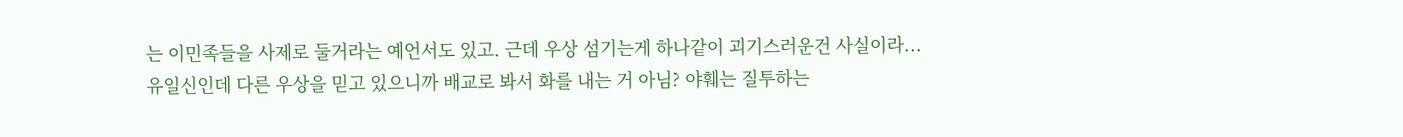는 이민족들을 사제로 둘거라는 예언서도 있고. 근데 우상 섬기는게 하나같이 괴기스러운건 사실이라...
유일신인데 다른 우상을 믿고 있으니까 배교로 봐서 화를 내는 거 아님? 야훼는 질투하는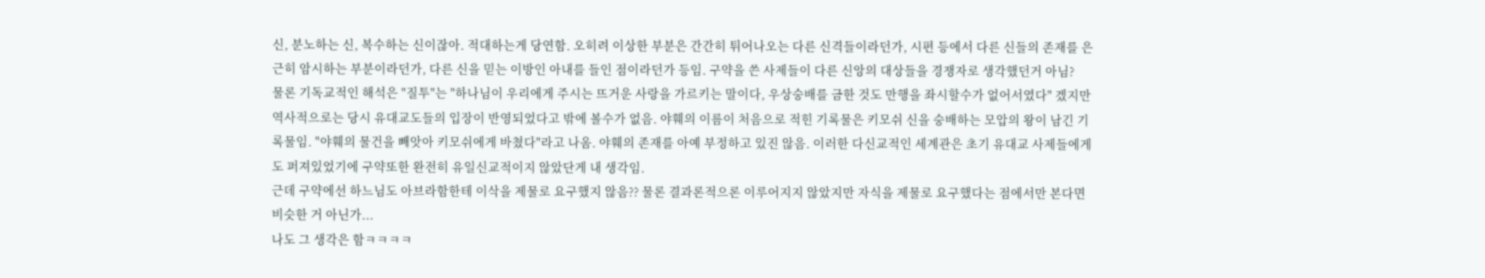신, 분노하는 신, 복수하는 신이잖아. 적대하는게 당연함. 오히려 이상한 부분은 간간히 튀어나오는 다른 신격들이라던가, 시편 등에서 다른 신들의 존재를 은근히 암시하는 부분이라던가, 다른 신을 믿는 이방인 아내를 들인 점이라던가 등임. 구약을 쓴 사제들이 다른 신앙의 대상들을 경쟁자로 생각했던거 아님?
물론 기독교적인 해석은 "질투"는 "하나님이 우리에게 주시는 뜨거운 사랑을 가르키는 말이다, 우상숭배를 금한 것도 만행을 좌시할수가 없어서였다" 겠지만 역사적으로는 당시 유대교도들의 입장이 반영되었다고 밖에 볼수가 없음. 야훼의 이름이 처음으로 적힌 기록물은 키모쉬 신을 숭배하는 모압의 왕이 남긴 기록물임. "야훼의 물건을 빼앗아 키모쉬에게 바쳤다"라고 나옴. 야훼의 존재를 아예 부정하고 있진 않음. 이러한 다신교적인 세계관은 초기 유대교 사제들에게도 퍼져있었기에 구약또한 완전히 유일신교적이지 않았단게 내 생각임.
근데 구약에선 하느님도 아브라함한테 이삭을 제물로 요구했지 않음?? 물론 결과론적으론 이루어지지 않았지만 자식을 제물로 요구했다는 점에서만 본다면 비슷한 거 아닌가...
나도 그 생각은 함ㅋㅋㅋㅋ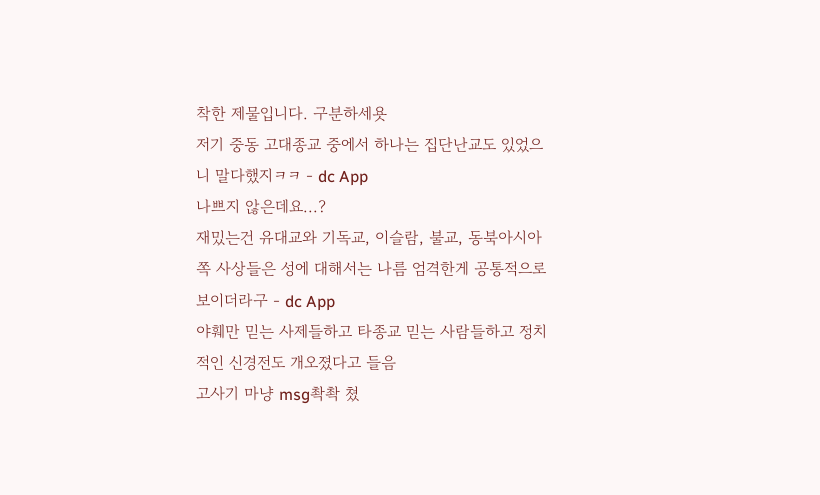착한 제물입니다. 구분하세욧
저기 중동 고대종교 중에서 하나는 집단난교도 있었으니 말다했지ㅋㅋ - dc App
나쁘지 않은데요...?
재밌는건 유대교와 기독교, 이슬람, 불교, 동북아시아 쪽 사상들은 성에 대해서는 나름 엄격한게 공통적으로 보이더라구 - dc App
야훼만 믿는 사제들하고 타종교 믿는 사람들하고 정치적인 신경전도 개오졌다고 들음
고사기 마냥 msg촥촥 쳤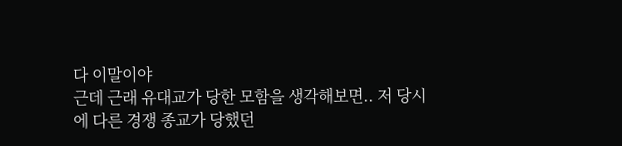다 이말이야
근데 근래 유대교가 당한 모함을 생각해보면.. 저 당시에 다른 경쟁 종교가 당했던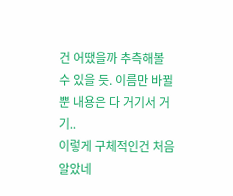건 어땠을까 추측해볼 수 있을 듯. 이름만 바뀔뿐 내용은 다 거기서 거기..
이렇게 구체적인건 처음알았네